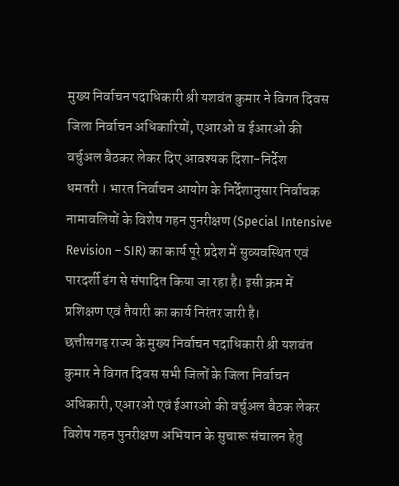मुख्य निर्वाचन पदाधिकारी श्री यशवंत कुमार ने विगत दिवस जिला निर्वाचन अधिकारियों, एआरओ व ईआरओ की वर्चुअल बैठकर लेकर दिए आवश्यक दिशा-निर्देश
धमतरी । भारत निर्वाचन आयोग के निर्देशानुसार निर्वाचक नामावलियों के विशेष गहन पुनरीक्षण (Special Intensive Revision – SIR) का कार्य पूरे प्रदेश में सुव्यवस्थित एवं पारदर्शी ढंग से संपादित किया जा रहा है। इसी क्रम में प्रशिक्षण एवं तैयारी का कार्य निरंतर जारी है।
छत्तीसगढ़ राज्य के मुख्य निर्वाचन पदाधिकारी श्री यशवंत कुमार ने विगत दिवस सभी जिलों के जिला निर्वाचन अधिकारी, एआरओ एवं ईआरओ की वर्चुअल बैठक लेकर विशेष गहन पुनरीक्षण अभियान के सुचारू संचालन हेतु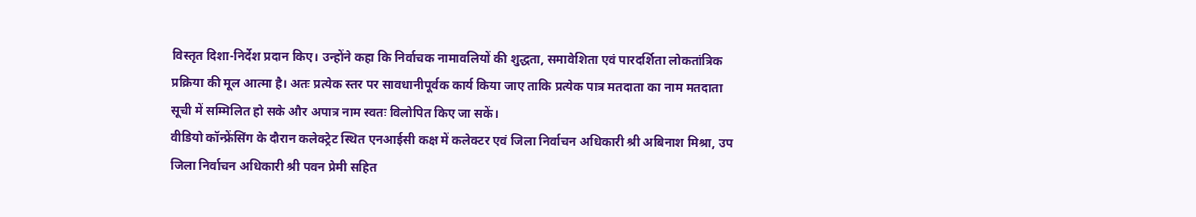विस्तृत दिशा-निर्देश प्रदान किए। उन्होंने कहा कि निर्वाचक नामावलियों की शुद्धता, समावेशिता एवं पारदर्शिता लोकतांत्रिक प्रक्रिया की मूल आत्मा है। अतः प्रत्येक स्तर पर सावधानीपूर्वक कार्य किया जाए ताकि प्रत्येक पात्र मतदाता का नाम मतदाता सूची में सम्मिलित हो सके और अपात्र नाम स्वतः विलोपित किए जा सकें।
वीडियो कॉन्फ्रेंसिंग के दौरान कलेक्ट्रेट स्थित एनआईसी कक्ष में कलेक्टर एवं जिला निर्वाचन अधिकारी श्री अबिनाश मिश्रा, उप जिला निर्वाचन अधिकारी श्री पवन प्रेमी सहित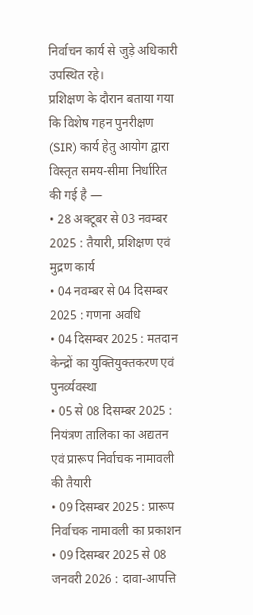निर्वाचन कार्य से जुड़े अधिकारी उपस्थित रहे।
प्रशिक्षण के दौरान बताया गया कि विशेष गहन पुनरीक्षण (SIR) कार्य हेतु आयोग द्वारा विस्तृत समय-सीमा निर्धारित की गई है —
• 28 अक्टूबर से 03 नवम्बर 2025 : तैयारी, प्रशिक्षण एवं मुद्रण कार्य
• 04 नवम्बर से 04 दिसम्बर 2025 : गणना अवधि
• 04 दिसम्बर 2025 : मतदान केन्द्रों का युक्तियुक्तकरण एवं पुनर्व्यवस्था
• 05 से 08 दिसम्बर 2025 : नियंत्रण तालिका का अद्यतन एवं प्रारूप निर्वाचक नामावली की तैयारी
• 09 दिसम्बर 2025 : प्रारूप निर्वाचक नामावली का प्रकाशन
• 09 दिसम्बर 2025 से 08 जनवरी 2026 : दावा-आपत्ति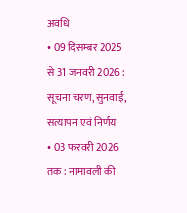अवधि
• 09 दिसम्बर 2025 से 31 जनवरी 2026 : सूचना चरण, सुनवाई, सत्यापन एवं निर्णय
• 03 फरवरी 2026 तक : नामावली की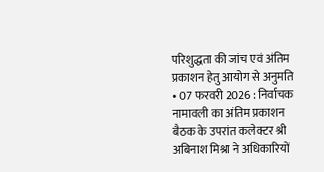परिशुद्धता की जांच एवं अंतिम प्रकाशन हेतु आयोग से अनुमति
• 07 फरवरी 2026 : निर्वाचक नामावली का अंतिम प्रकाशन
बैठक के उपरांत कलेक्टर श्री अबिनाश मिश्रा ने अधिकारियों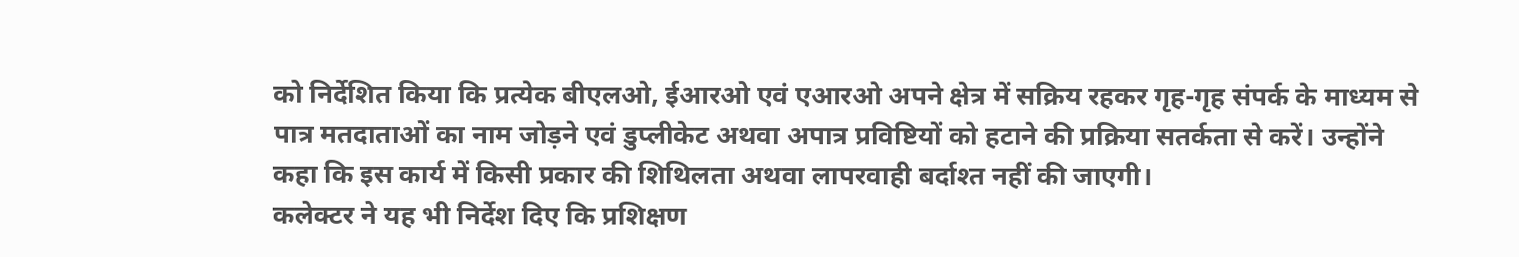को निर्देशित किया कि प्रत्येक बीएलओ, ईआरओ एवं एआरओ अपने क्षेत्र में सक्रिय रहकर गृह-गृह संपर्क के माध्यम से पात्र मतदाताओं का नाम जोड़ने एवं डुप्लीकेट अथवा अपात्र प्रविष्टियों को हटाने की प्रक्रिया सतर्कता से करें। उन्होंने कहा कि इस कार्य में किसी प्रकार की शिथिलता अथवा लापरवाही बर्दाश्त नहीं की जाएगी।
कलेक्टर ने यह भी निर्देश दिए कि प्रशिक्षण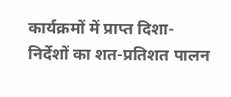कार्यक्रमों में प्राप्त दिशा-निर्देशों का शत-प्रतिशत पालन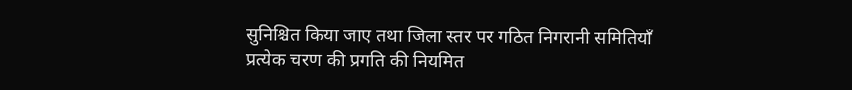सुनिश्चित किया जाए तथा जिला स्तर पर गठित निगरानी समितियाँ प्रत्येक चरण की प्रगति की नियमित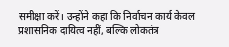समीक्षा करें। उन्होंने कहा कि निर्वाचन कार्य केवल प्रशासनिक दायित्व नहीं, बल्कि लोकतंत्र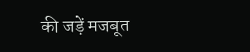की जड़ें मजबूत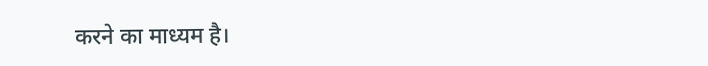करने का माध्यम है।